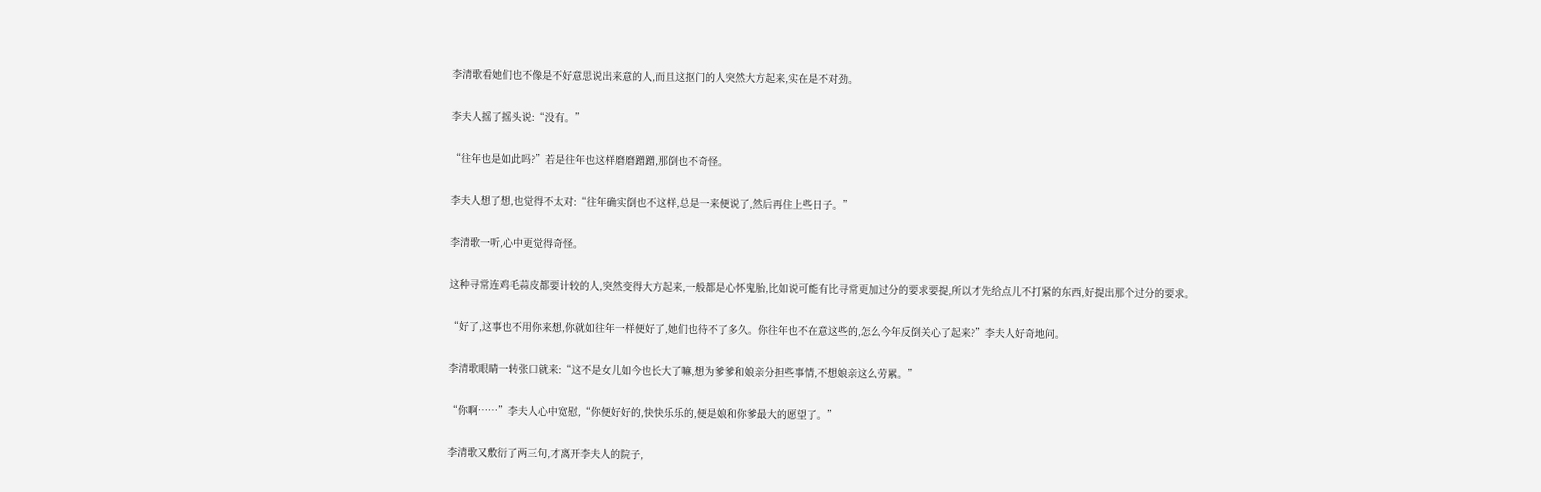李清歌看她们也不像是不好意思说出来意的人,而且这抠门的人突然大方起来,实在是不对劲。

李夫人摇了摇头说:“没有。”

“往年也是如此吗?”若是往年也这样磨磨蹭蹭,那倒也不奇怪。

李夫人想了想,也觉得不太对:“往年确实倒也不这样,总是一来便说了,然后再住上些日子。”

李清歌一听,心中更觉得奇怪。

这种寻常连鸡毛蒜皮都要计较的人,突然变得大方起来,一般都是心怀鬼胎,比如说可能有比寻常更加过分的要求要提,所以才先给点儿不打紧的东西,好提出那个过分的要求。

“好了,这事也不用你来想,你就如往年一样便好了,她们也待不了多久。你往年也不在意这些的,怎么今年反倒关心了起来?”李夫人好奇地问。

李清歌眼睛一转张口就来:“这不是女儿如今也长大了嘛,想为爹爹和娘亲分担些事情,不想娘亲这么劳累。”

“你啊……”李夫人心中宽慰,“你便好好的,快快乐乐的,便是娘和你爹最大的愿望了。”

李清歌又敷衍了两三句,才离开李夫人的院子,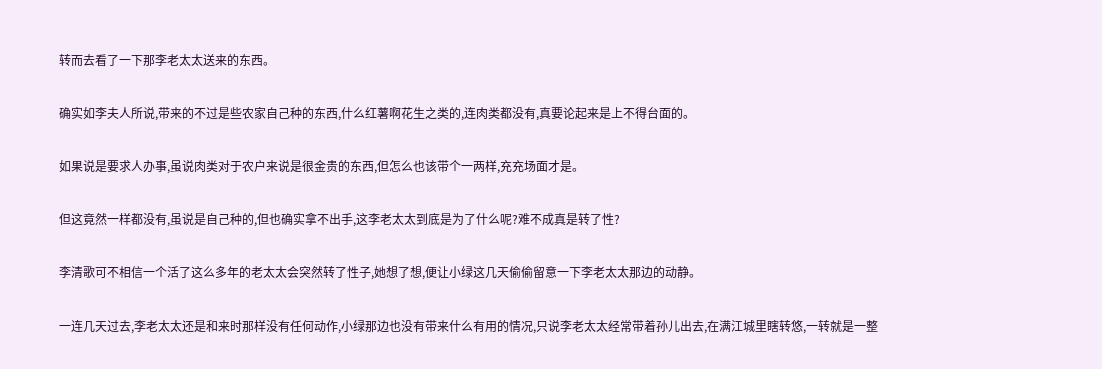转而去看了一下那李老太太送来的东西。

确实如李夫人所说,带来的不过是些农家自己种的东西,什么红薯啊花生之类的,连肉类都没有,真要论起来是上不得台面的。

如果说是要求人办事,虽说肉类对于农户来说是很金贵的东西,但怎么也该带个一两样,充充场面才是。

但这竟然一样都没有,虽说是自己种的,但也确实拿不出手,这李老太太到底是为了什么呢?难不成真是转了性?

李清歌可不相信一个活了这么多年的老太太会突然转了性子,她想了想,便让小绿这几天偷偷留意一下李老太太那边的动静。

一连几天过去,李老太太还是和来时那样没有任何动作,小绿那边也没有带来什么有用的情况,只说李老太太经常带着孙儿出去,在满江城里瞎转悠,一转就是一整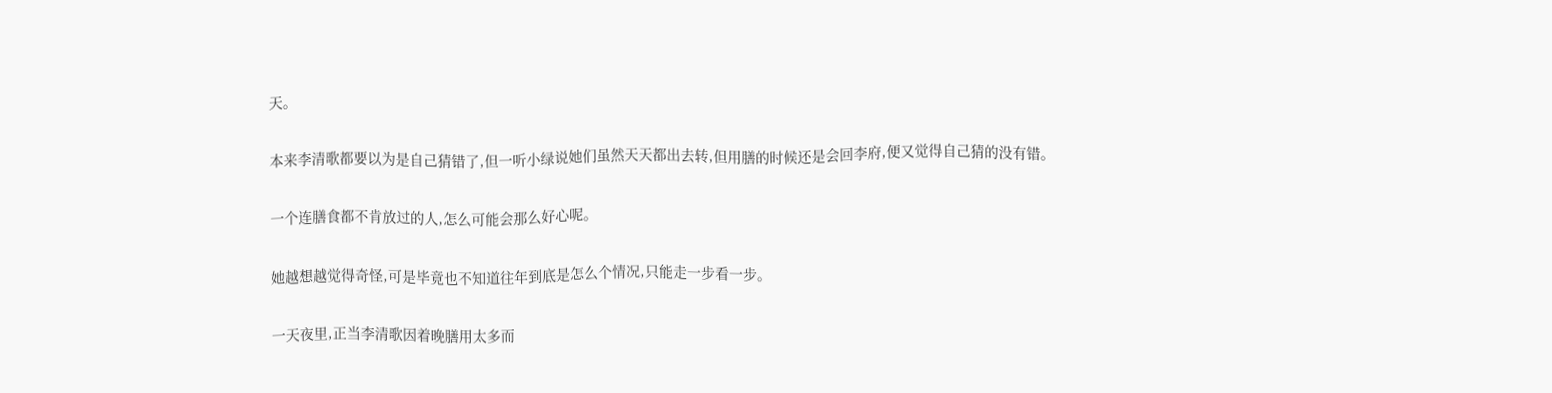天。

本来李清歌都要以为是自己猜错了,但一听小绿说她们虽然天天都出去转,但用膳的时候还是会回李府,便又觉得自己猜的没有错。

一个连膳食都不肯放过的人,怎么可能会那么好心呢。

她越想越觉得奇怪,可是毕竟也不知道往年到底是怎么个情况,只能走一步看一步。

一天夜里,正当李清歌因着晚膳用太多而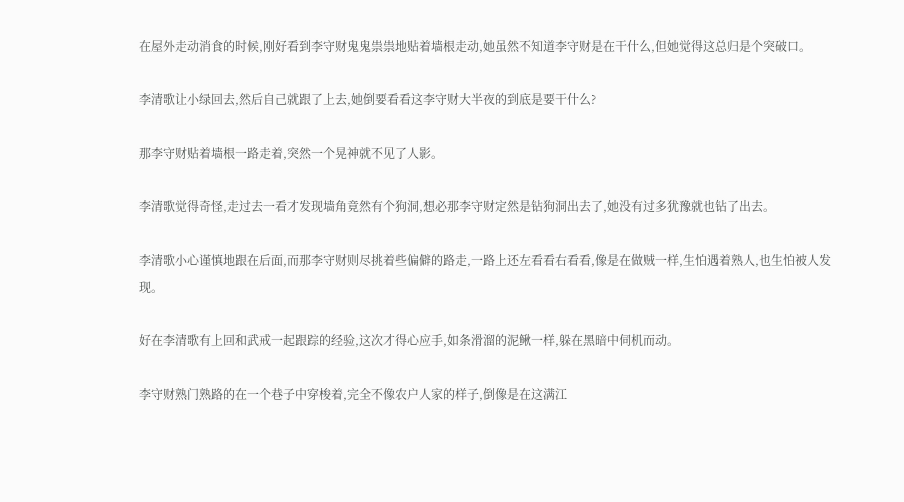在屋外走动消食的时候,刚好看到李守财鬼鬼祟祟地贴着墙根走动,她虽然不知道李守财是在干什么,但她觉得这总归是个突破口。

李清歌让小绿回去,然后自己就跟了上去,她倒要看看这李守财大半夜的到底是要干什么?

那李守财贴着墙根一路走着,突然一个晃神就不见了人影。

李清歌觉得奇怪,走过去一看才发现墙角竟然有个狗洞,想必那李守财定然是钻狗洞出去了,她没有过多犹豫就也钻了出去。

李清歌小心谨慎地跟在后面,而那李守财则尽挑着些偏僻的路走,一路上还左看看右看看,像是在做贼一样,生怕遇着熟人,也生怕被人发现。

好在李清歌有上回和武戒一起跟踪的经验,这次才得心应手,如条滑溜的泥鳅一样,躲在黑暗中伺机而动。

李守财熟门熟路的在一个巷子中穿梭着,完全不像农户人家的样子,倒像是在这满江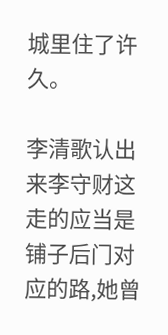城里住了许久。

李清歌认出来李守财这走的应当是铺子后门对应的路,她曾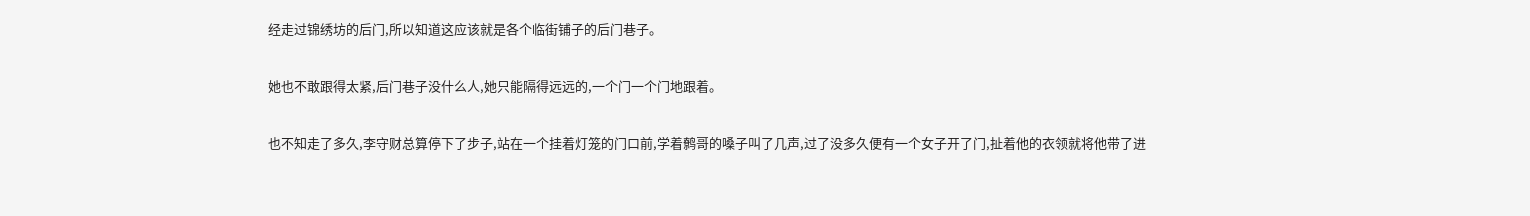经走过锦绣坊的后门,所以知道这应该就是各个临街铺子的后门巷子。

她也不敢跟得太紧,后门巷子没什么人,她只能隔得远远的,一个门一个门地跟着。

也不知走了多久,李守财总算停下了步子,站在一个挂着灯笼的门口前,学着鹩哥的嗓子叫了几声,过了没多久便有一个女子开了门,扯着他的衣领就将他带了进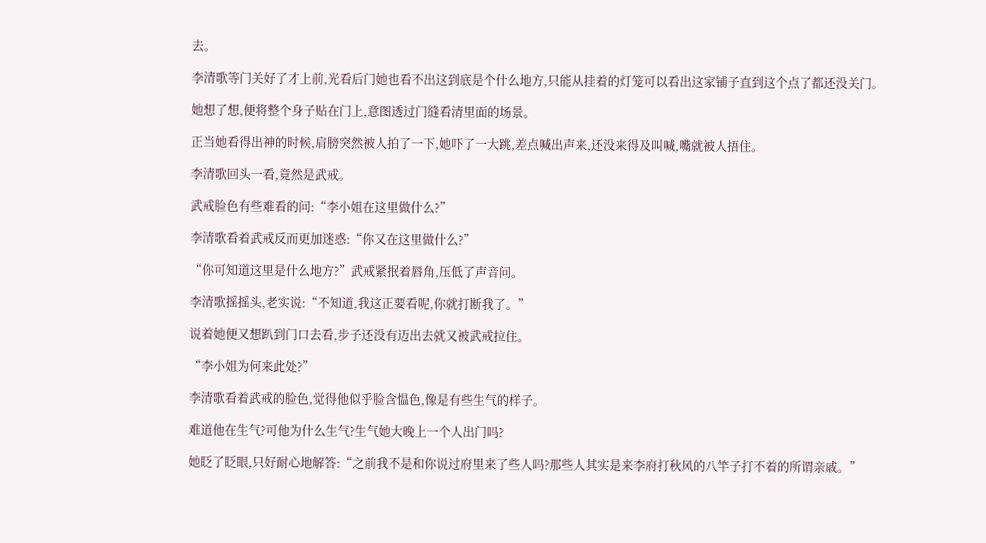去。

李清歌等门关好了才上前,光看后门她也看不出这到底是个什么地方,只能从挂着的灯笼可以看出这家铺子直到这个点了都还没关门。

她想了想,便将整个身子贴在门上,意图透过门缝看清里面的场景。

正当她看得出神的时候,肩膀突然被人拍了一下,她吓了一大跳,差点喊出声来,还没来得及叫喊,嘴就被人捂住。

李清歌回头一看,竟然是武戒。

武戒脸色有些难看的问:“李小姐在这里做什么?”

李清歌看着武戒反而更加迷惑:“你又在这里做什么?”

“你可知道这里是什么地方?”武戒紧抿着唇角,压低了声音问。

李清歌摇摇头,老实说:“不知道,我这正要看呢,你就打断我了。”

说着她便又想趴到门口去看,步子还没有迈出去就又被武戒拉住。

“李小姐为何来此处?”

李清歌看着武戒的脸色,觉得他似乎脸含愠色,像是有些生气的样子。

难道他在生气?可他为什么生气?生气她大晚上一个人出门吗?

她眨了眨眼,只好耐心地解答:“之前我不是和你说过府里来了些人吗?那些人其实是来李府打秋风的八竿子打不着的所谓亲戚。”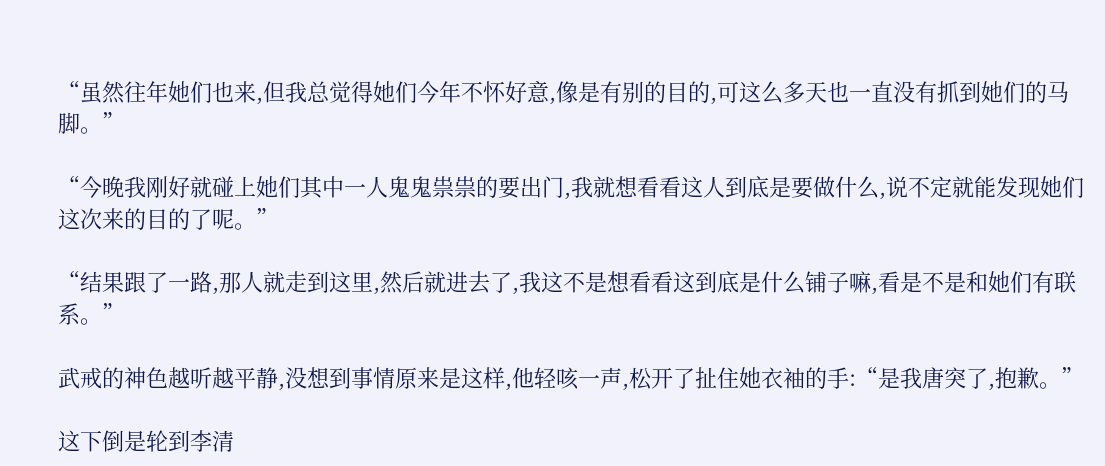“虽然往年她们也来,但我总觉得她们今年不怀好意,像是有别的目的,可这么多天也一直没有抓到她们的马脚。”

“今晚我刚好就碰上她们其中一人鬼鬼祟祟的要出门,我就想看看这人到底是要做什么,说不定就能发现她们这次来的目的了呢。”

“结果跟了一路,那人就走到这里,然后就进去了,我这不是想看看这到底是什么铺子嘛,看是不是和她们有联系。”

武戒的神色越听越平静,没想到事情原来是这样,他轻咳一声,松开了扯住她衣袖的手:“是我唐突了,抱歉。”

这下倒是轮到李清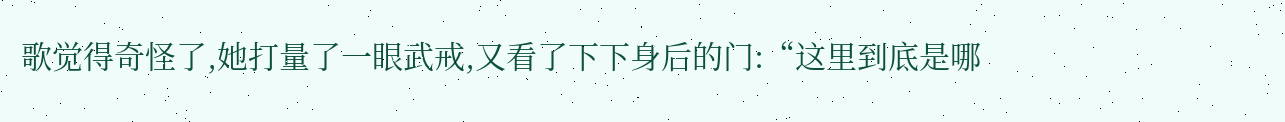歌觉得奇怪了,她打量了一眼武戒,又看了下下身后的门:“这里到底是哪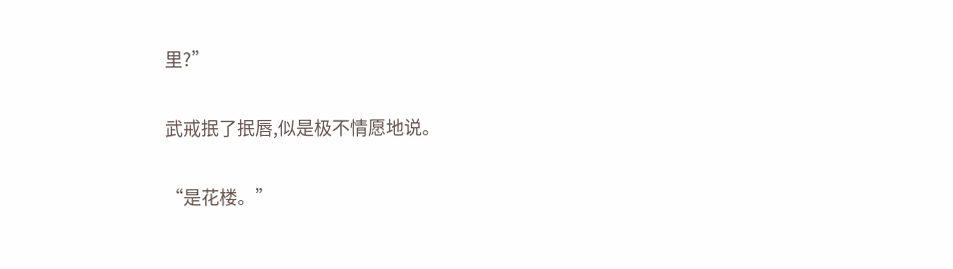里?”

武戒抿了抿唇,似是极不情愿地说。

“是花楼。”